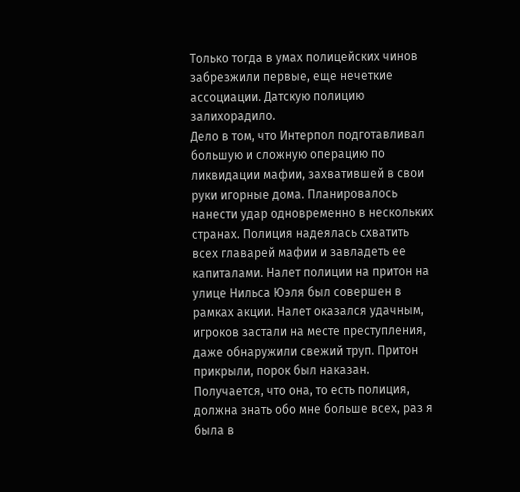Только тогда в умах полицейских чинов забрезжили первые, еще нечеткие ассоциации. Датскую полицию залихорадило.
Дело в том, что Интерпол подготавливал большую и сложную операцию по ликвидации мафии, захватившей в свои руки игорные дома. Планировалось нанести удар одновременно в нескольких странах. Полиция надеялась схватить всех главарей мафии и завладеть ее капиталами. Налет полиции на притон на улице Нильса Юэля был совершен в рамках акции. Налет оказался удачным, игроков застали на месте преступления, даже обнаружили свежий труп. Притон прикрыли, порок был наказан. Получается, что она, то есть полиция, должна знать обо мне больше всех, раз я была в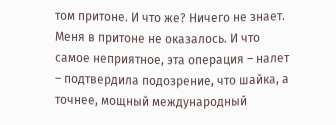том притоне. И что же? Ничего не знает. Меня в притоне не оказалось. И что самое неприятное, эта операция – налет – подтвердила подозрение, что шайка, а точнее, мощный международный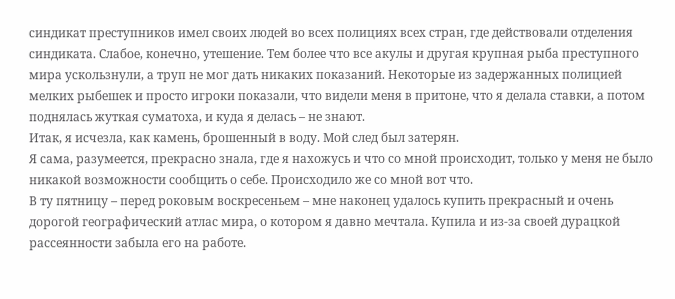синдикат преступников имел своих людей во всех полициях всех стран, где действовали отделения синдиката. Слабое, конечно, утешение. Тем более что все акулы и другая крупная рыба преступного мира ускользнули, а труп не мог дать никаких показаний. Некоторые из задержанных полицией мелких рыбешек и просто игроки показали, что видели меня в притоне, что я делала ставки, а потом поднялась жуткая суматоха, и куда я делась – не знают.
Итак, я исчезла, как камень, брошенный в воду. Мой след был затерян.
Я сама, разумеется, прекрасно знала, где я нахожусь и что со мной происходит, только у меня не было никакой возможности сообщить о себе. Происходило же со мной вот что.
В ту пятницу – перед роковым воскресеньем – мне наконец удалось купить прекрасный и очень дорогой географический атлас мира, о котором я давно мечтала. Купила и из‑за своей дурацкой рассеянности забыла его на работе.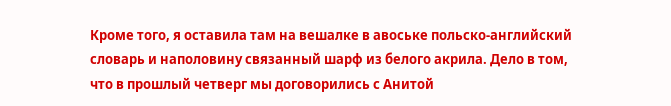Кроме того, я оставила там на вешалке в авоське польско‑английский словарь и наполовину связанный шарф из белого акрила. Дело в том, что в прошлый четверг мы договорились с Анитой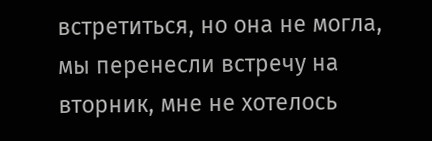встретиться, но она не могла, мы перенесли встречу на вторник, мне не хотелось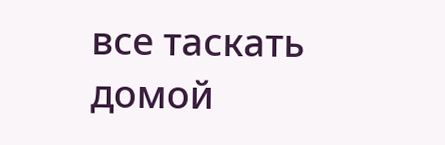все таскать домой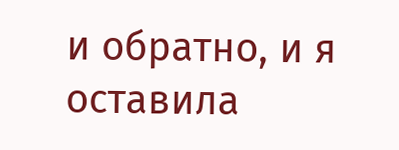и обратно, и я оставила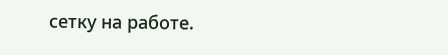сетку на работе.